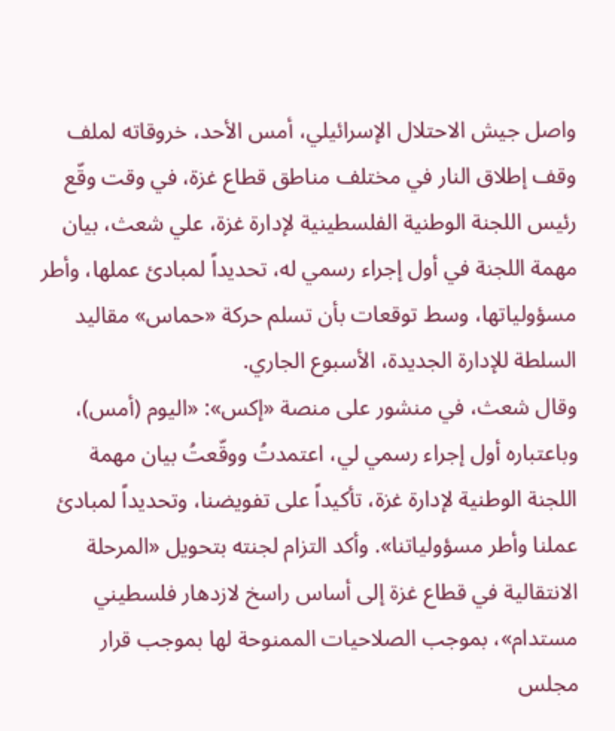واصل جيش الاحتلال الإسرائيلي، أمس الأحد، خروقاته لملف وقف إطلاق النار في مختلف مناطق قطاع غزة، في وقت وقّع رئيس اللجنة الوطنية الفلسطينية لإدارة غزة، علي شعث، بيان مهمة اللجنة في أول إجراء رسمي له، تحديداً لمبادئ عملها، وأطر مسؤولياتها، وسط توقعات بأن تسلم حركة «حماس» مقاليد السلطة للإدارة الجديدة، الأسبوع الجاري.
وقال شعث، في منشور على منصة «إكس»: «اليوم (أمس)، وباعتباره أول إجراء رسمي لي، اعتمدتُ ووقّعتُ بيان مهمة اللجنة الوطنية لإدارة غزة، تأكيداً على تفويضنا، وتحديداً لمبادئ عملنا وأطر مسؤولياتنا». وأكد التزام لجنته بتحويل «المرحلة الانتقالية في قطاع غزة إلى أساس راسخ لازدهار فلسطيني مستدام»، بموجب الصلاحيات الممنوحة لها بموجب قرار مجلس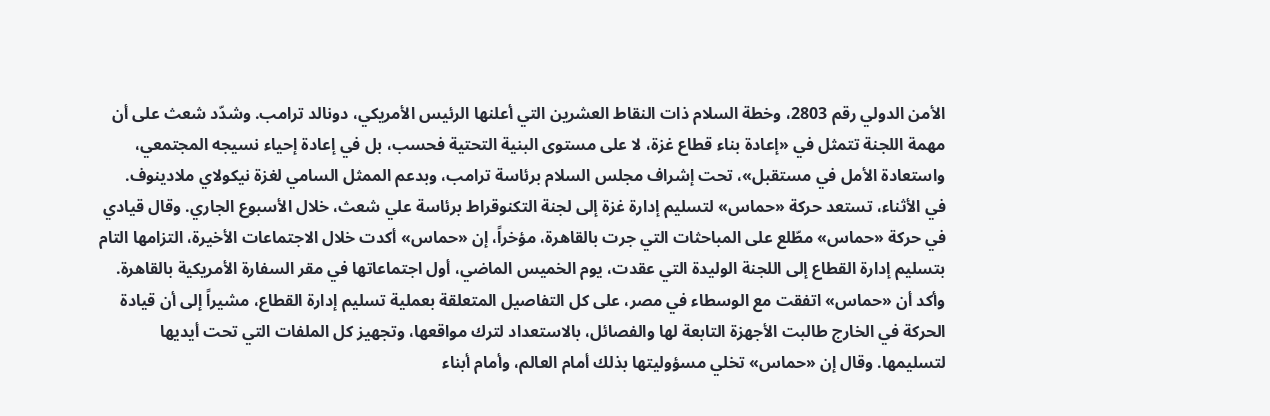الأمن الدولي رقم 2803، وخطة السلام ذات النقاط العشرين التي أعلنها الرئيس الأمريكي، دونالد ترامب. وشدّد شعث على أن مهمة اللجنة تتمثل في «إعادة بناء قطاع غزة، لا على مستوى البنية التحتية فحسب، بل في إعادة إحياء نسيجه المجتمعي، واستعادة الأمل في مستقبل»، تحت إشراف مجلس السلام برئاسة ترامب، وبدعم الممثل السامي لغزة نيكولاي ملادينوف.
في الأثناء، تستعد حركة «حماس» لتسليم إدارة غزة إلى لجنة التكنوقراط برئاسة علي شعث، خلال الأسبوع الجاري. وقال قيادي في حركة «حماس» مطّلع على المباحثات التي جرت بالقاهرة، مؤخراً، إن «حماس» أكدت خلال الاجتماعات الأخيرة، التزامها التام بتسليم إدارة القطاع إلى اللجنة الوليدة التي عقدت، يوم الخميس الماضي، أول اجتماعاتها في مقر السفارة الأمريكية بالقاهرة. وأكد أن «حماس» اتفقت مع الوسطاء في مصر، على كل التفاصيل المتعلقة بعملية تسليم إدارة القطاع، مشيراً إلى أن قيادة الحركة في الخارج طالبت الأجهزة التابعة لها والفصائل، بالاستعداد لترك مواقعها، وتجهيز كل الملفات التي تحت أيديها لتسليمها. وقال إن «حماس» تخلي مسؤوليتها بذلك أمام العالم، وأمام أبناء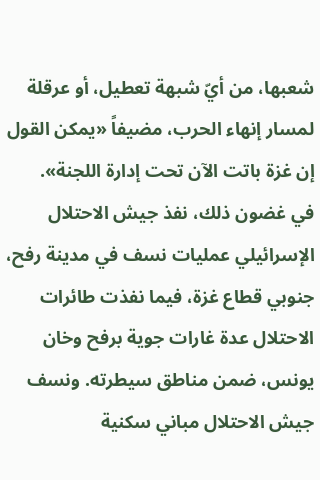شعبها، من أيّ شبهة تعطيل، أو عرقلة لمسار إنهاء الحرب، مضيفاً «يمكن القول إن غزة باتت الآن تحت إدارة اللجنة».
في غضون ذلك، نفذ جيش الاحتلال الإسرائيلي عمليات نسف في مدينة رفح، جنوبي قطاع غزة، فيما نفذت طائرات الاحتلال عدة غارات جوية برفح وخان يونس، ضمن مناطق سيطرته. ونسف جيش الاحتلال مباني سكنية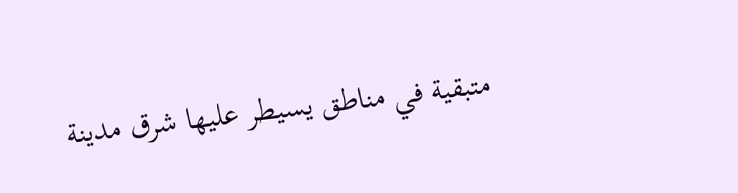متبقية في مناطق يسيطر عليها شرق مدينة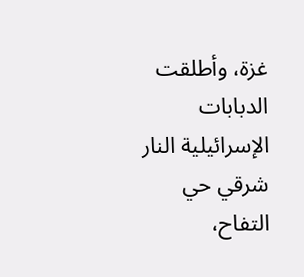غزة، وأطلقت الدبابات الإسرائيلية النار شرقي حي التفاح،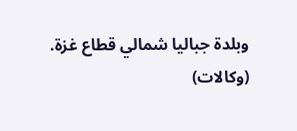وبلدة جباليا شمالي قطاع غزة.
(وكالات)